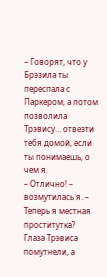– Говорят, что у Брэзила ты переспала с Паркером, а потом позволила Трэвису… отвезти тебя домой, если ты понимаешь, о чем я.
– Отлично! – возмутилась я. – Теперь я местная проститутка?
Глаза Трэвиса помутнели, а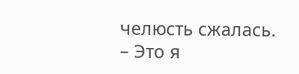челюсть сжалась.
– Это я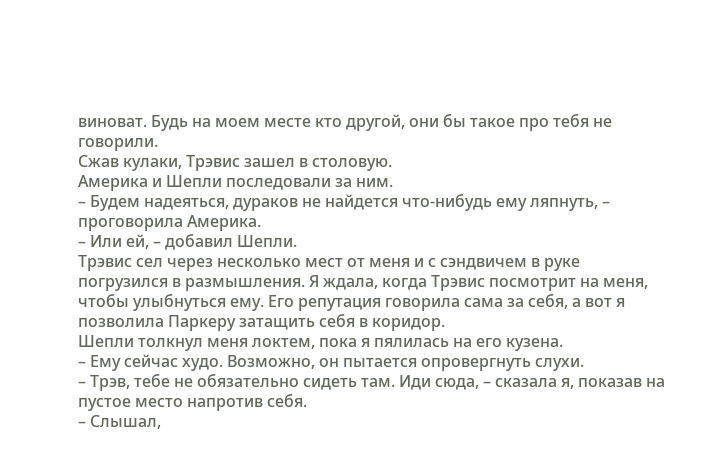виноват. Будь на моем месте кто другой, они бы такое про тебя не говорили.
Сжав кулаки, Трэвис зашел в столовую.
Америка и Шепли последовали за ним.
– Будем надеяться, дураков не найдется что-нибудь ему ляпнуть, – проговорила Америка.
– Или ей, – добавил Шепли.
Трэвис сел через несколько мест от меня и с сэндвичем в руке погрузился в размышления. Я ждала, когда Трэвис посмотрит на меня, чтобы улыбнуться ему. Его репутация говорила сама за себя, а вот я позволила Паркеру затащить себя в коридор.
Шепли толкнул меня локтем, пока я пялилась на его кузена.
– Ему сейчас худо. Возможно, он пытается опровергнуть слухи.
– Трэв, тебе не обязательно сидеть там. Иди сюда, – сказала я, показав на пустое место напротив себя.
– Слышал,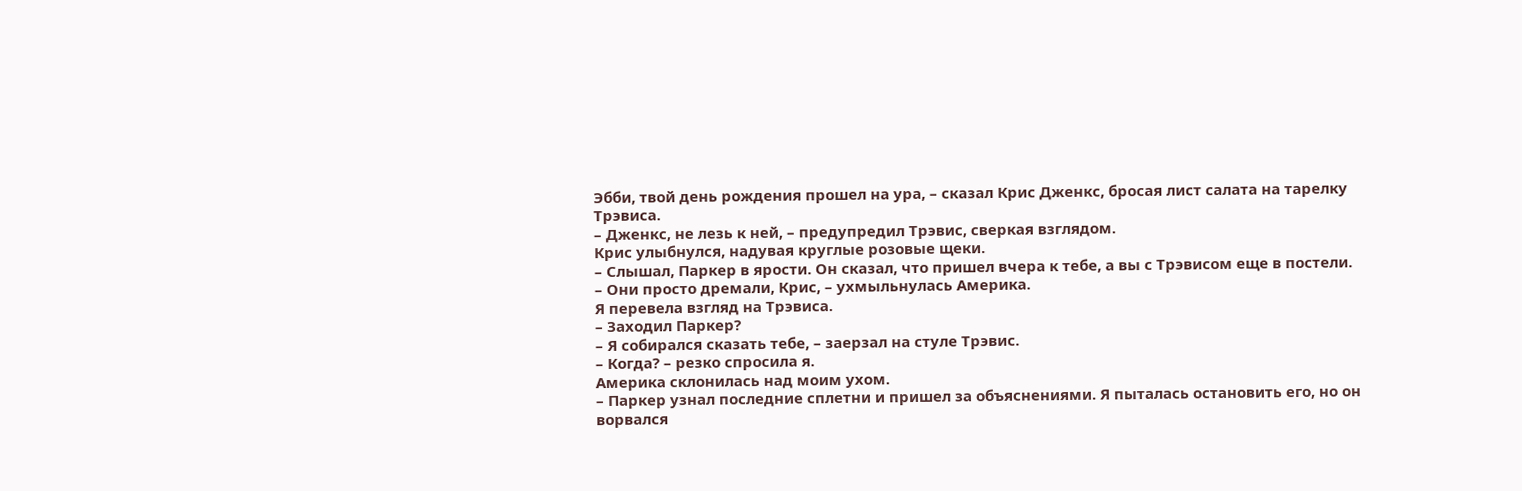Эбби, твой день рождения прошел на ура, – сказал Крис Дженкс, бросая лист салата на тарелку Трэвиса.
– Дженкс, не лезь к ней, – предупредил Трэвис, сверкая взглядом.
Крис улыбнулся, надувая круглые розовые щеки.
– Слышал, Паркер в ярости. Он сказал, что пришел вчера к тебе, а вы с Трэвисом еще в постели.
– Они просто дремали, Крис, – ухмыльнулась Америка.
Я перевела взгляд на Трэвиса.
– Заходил Паркер?
– Я собирался сказать тебе, – заерзал на стуле Трэвис.
– Когда? – резко спросила я.
Америка склонилась над моим ухом.
– Паркер узнал последние сплетни и пришел за объяснениями. Я пыталась остановить его, но он ворвался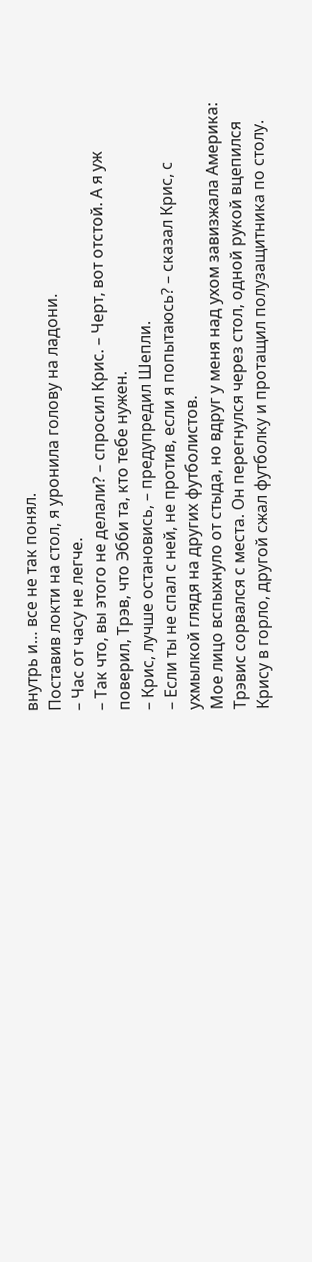внутрь и… все не так понял.
Поставив локти на стол, я уронила голову на ладони.
– Час от часу не легче.
– Так что, вы этого не делали? – спросил Крис. – Черт, вот отстой. А я уж поверил, Трэв, что Эбби та, кто тебе нужен.
– Крис, лучше остановись, – предупредил Шепли.
– Если ты не спал с ней, не против, если я попытаюсь? – сказал Крис, с ухмылкой глядя на других футболистов.
Мое лицо вспыхнуло от стыда, но вдруг у меня над ухом завизжала Америка: Трэвис сорвался с места. Он перегнулся через стол, одной рукой вцепился Крису в горло, другой сжал футболку и протащил полузащитника по столу.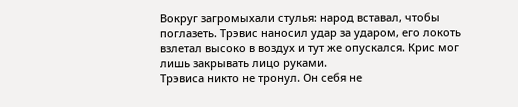Вокруг загромыхали стулья: народ вставал, чтобы поглазеть. Трэвис наносил удар за ударом, его локоть взлетал высоко в воздух и тут же опускался. Крис мог лишь закрывать лицо руками.
Трэвиса никто не тронул. Он себя не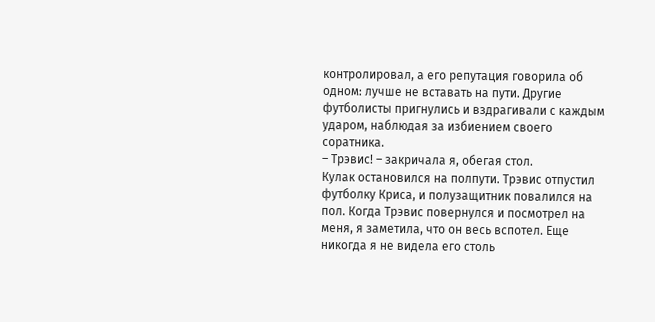контролировал, а его репутация говорила об одном: лучше не вставать на пути. Другие футболисты пригнулись и вздрагивали с каждым ударом, наблюдая за избиением своего соратника.
– Трэвис! – закричала я, обегая стол.
Кулак остановился на полпути. Трэвис отпустил футболку Криса, и полузащитник повалился на пол. Когда Трэвис повернулся и посмотрел на меня, я заметила, что он весь вспотел. Еще никогда я не видела его столь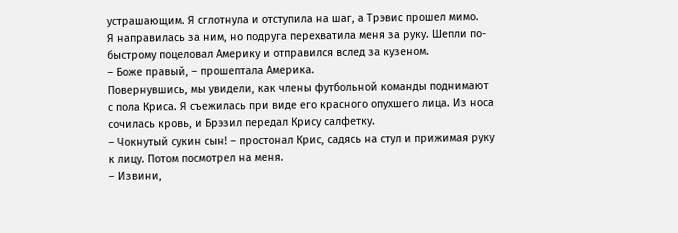устрашающим. Я сглотнула и отступила на шаг, а Трэвис прошел мимо.
Я направилась за ним, но подруга перехватила меня за руку. Шепли по-быстрому поцеловал Америку и отправился вслед за кузеном.
– Боже правый, – прошептала Америка.
Повернувшись, мы увидели, как члены футбольной команды поднимают с пола Криса. Я съежилась при виде его красного опухшего лица. Из носа сочилась кровь, и Брэзил передал Крису салфетку.
– Чокнутый сукин сын! – простонал Крис, садясь на стул и прижимая руку к лицу. Потом посмотрел на меня.
– Извини,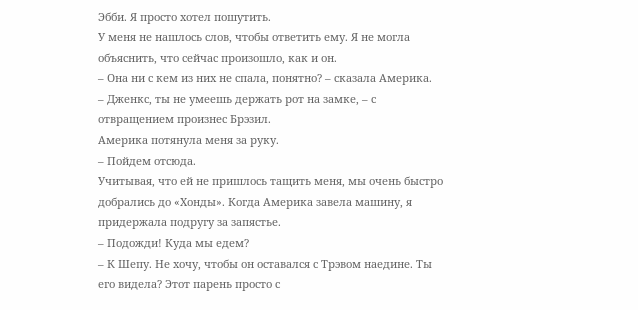Эбби. Я просто хотел пошутить.
У меня не нашлось слов, чтобы ответить ему. Я не могла объяснить, что сейчас произошло, как и он.
– Она ни с кем из них не спала, понятно? – сказала Америка.
– Дженкс, ты не умеешь держать рот на замке, – с отвращением произнес Брэзил.
Америка потянула меня за руку.
– Пойдем отсюда.
Учитывая, что ей не пришлось тащить меня, мы очень быстро добрались до «Хонды». Когда Америка завела машину, я придержала подругу за запястье.
– Подожди! Куда мы едем?
– К Шепу. Не хочу, чтобы он оставался с Трэвом наедине. Ты его видела? Этот парень просто с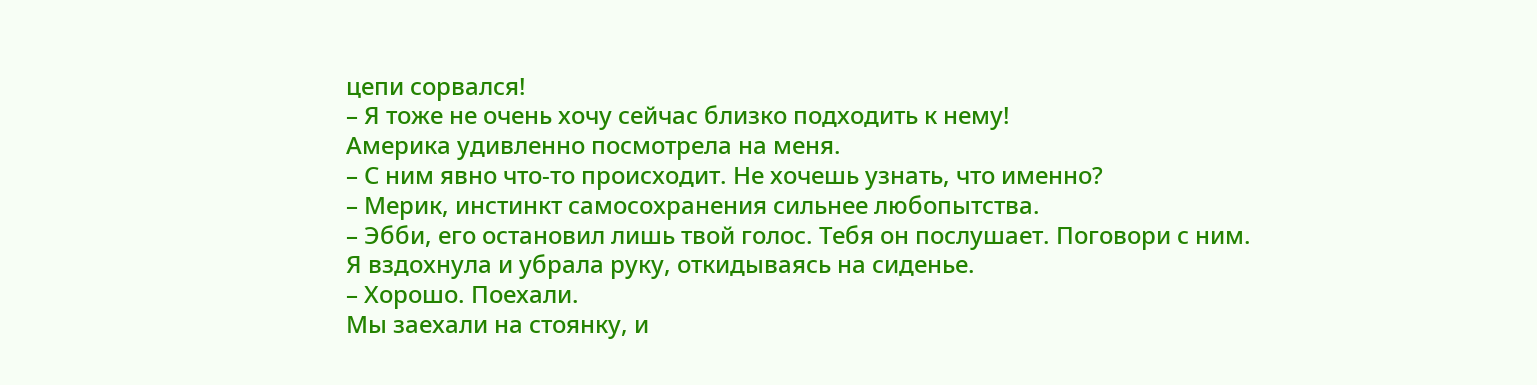цепи сорвался!
– Я тоже не очень хочу сейчас близко подходить к нему!
Америка удивленно посмотрела на меня.
– С ним явно что-то происходит. Не хочешь узнать, что именно?
– Мерик, инстинкт самосохранения сильнее любопытства.
– Эбби, его остановил лишь твой голос. Тебя он послушает. Поговори с ним.
Я вздохнула и убрала руку, откидываясь на сиденье.
– Хорошо. Поехали.
Мы заехали на стоянку, и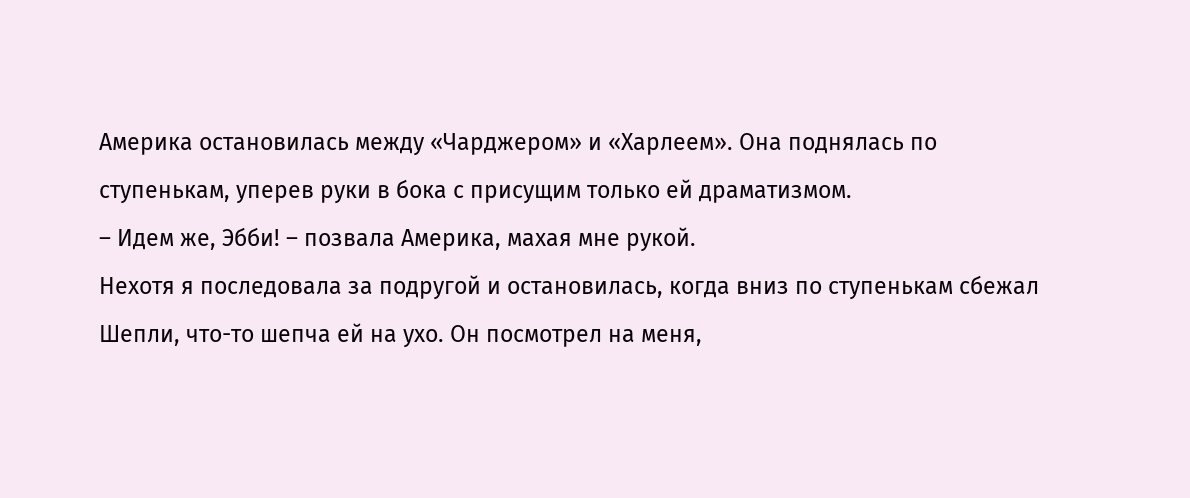Америка остановилась между «Чарджером» и «Харлеем». Она поднялась по ступенькам, уперев руки в бока с присущим только ей драматизмом.
– Идем же, Эбби! – позвала Америка, махая мне рукой.
Нехотя я последовала за подругой и остановилась, когда вниз по ступенькам сбежал Шепли, что-то шепча ей на ухо. Он посмотрел на меня,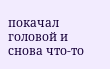покачал головой и снова что-то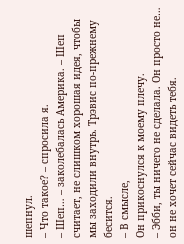шепнул.
– Что такое? – спросила я.
– Шеп… – заколебалась Америка. – Шеп считает, не слишком хорошая идея, чтобы мы заходили внутрь. Трэвис по-прежнему бесится.
– В смысле,
Он прикоснулся к моему плечу.
– Эбби, ты ничего не сделала. Он просто не… он не хочет сейчас видеть тебя.